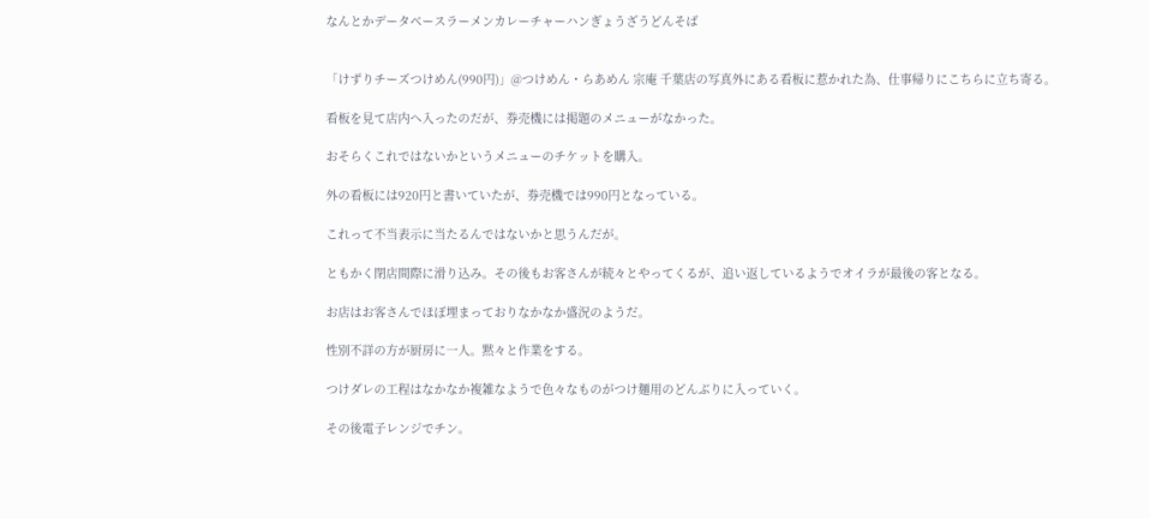なんとかデータベースラーメンカレーチャーハンぎょうざうどんそば


「けずりチーズつけめん(990円)」@つけめん・らあめん 宗庵 千葉店の写真外にある看板に惹かれた為、仕事帰りにこちらに立ち寄る。

看板を見て店内へ入ったのだが、券売機には掲題のメニューがなかった。

おそらくこれではないかというメニューのチケットを購入。

外の看板には920円と書いていたが、券売機では990円となっている。

これって不当表示に当たるんではないかと思うんだが。

ともかく閉店間際に滑り込み。その後もお客さんが続々とやってくるが、追い返しているようでオイラが最後の客となる。

お店はお客さんでほぼ埋まっておりなかなか盛況のようだ。

性別不詳の方が厨房に一人。黙々と作業をする。

つけダレの工程はなかなか複雑なようで色々なものがつけ麺用のどんぶりに入っていく。

その後電子レンジでチン。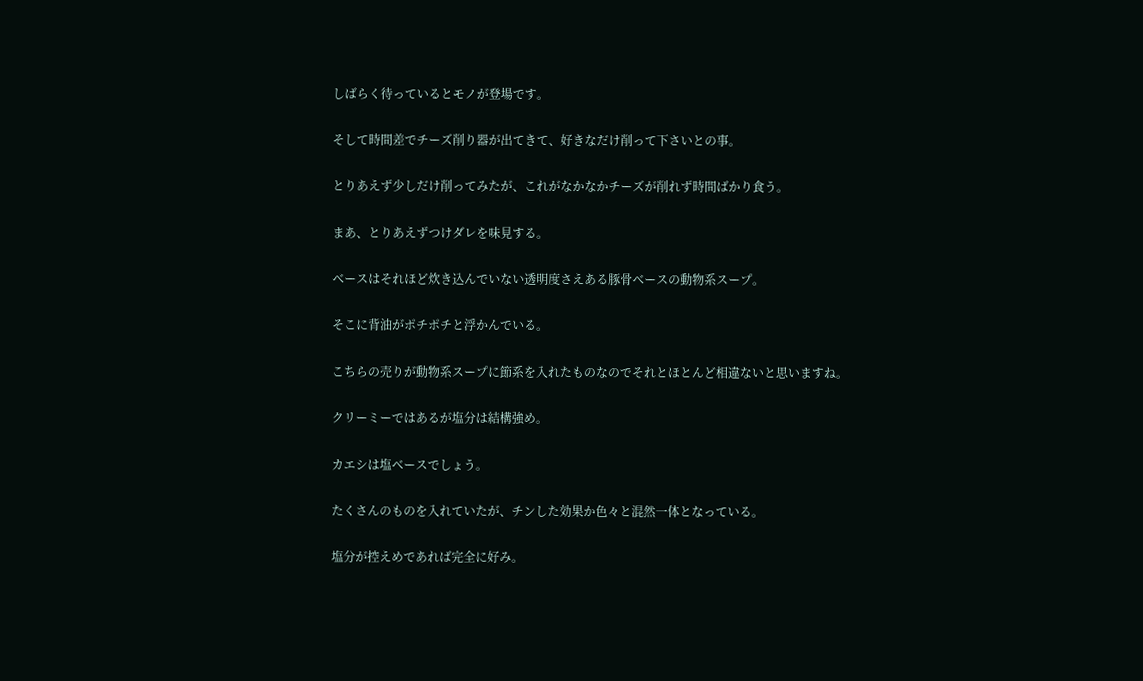しばらく待っているとモノが登場です。

そして時間差でチーズ削り器が出てきて、好きなだけ削って下さいとの事。

とりあえず少しだけ削ってみたが、これがなかなかチーズが削れず時間ばかり食う。

まあ、とりあえずつけダレを味見する。

ベースはそれほど炊き込んでいない透明度さえある豚骨ベースの動物系スープ。

そこに背油がポチポチと浮かんでいる。

こちらの売りが動物系スープに節系を入れたものなのでそれとほとんど相違ないと思いますね。

クリーミーではあるが塩分は結構強め。

カエシは塩ベースでしょう。

たくさんのものを入れていたが、チンした効果か色々と混然一体となっている。

塩分が控えめであれば完全に好み。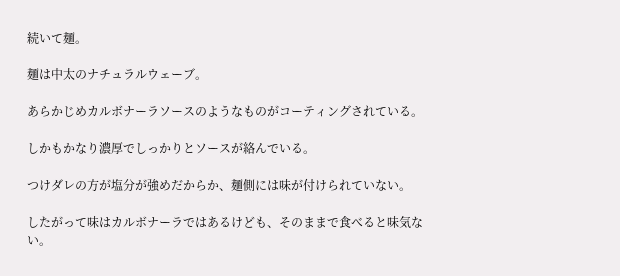続いて麺。

麺は中太のナチュラルウェーブ。

あらかじめカルボナーラソースのようなものがコーティングされている。

しかもかなり濃厚でしっかりとソースが絡んでいる。

つけダレの方が塩分が強めだからか、麺側には味が付けられていない。

したがって味はカルボナーラではあるけども、そのままで食べると味気ない。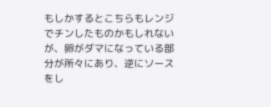もしかするとこちらもレンジでチンしたものかもしれないが、卵がダマになっている部分が所々にあり、逆にソースをし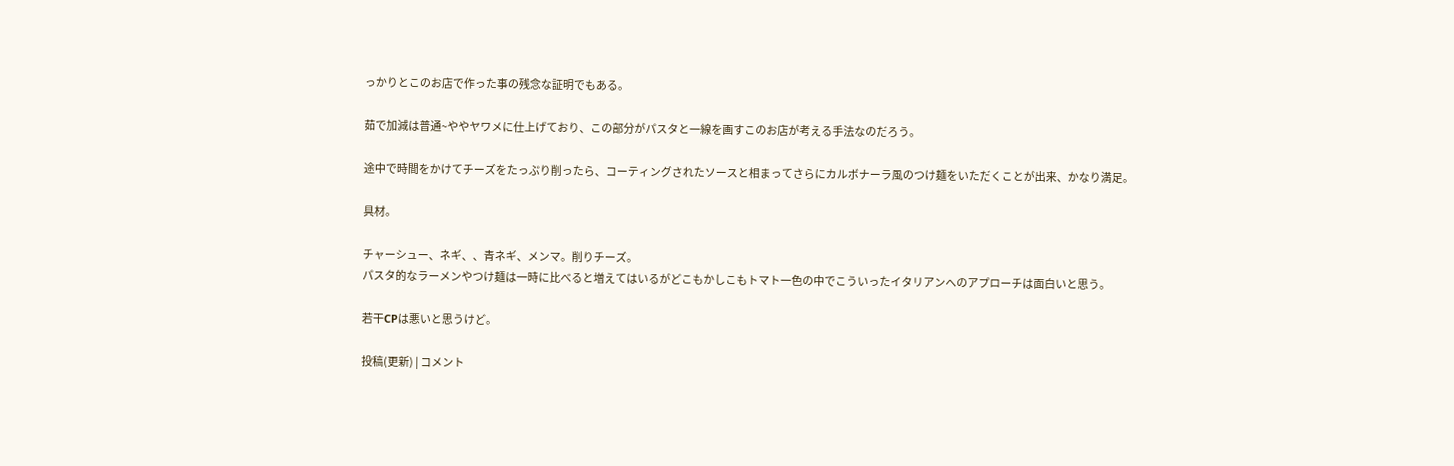っかりとこのお店で作った事の残念な証明でもある。

茹で加減は普通~ややヤワメに仕上げており、この部分がパスタと一線を画すこのお店が考える手法なのだろう。

途中で時間をかけてチーズをたっぷり削ったら、コーティングされたソースと相まってさらにカルボナーラ風のつけ麺をいただくことが出来、かなり満足。

具材。

チャーシュー、ネギ、、青ネギ、メンマ。削りチーズ。
パスタ的なラーメンやつけ麺は一時に比べると増えてはいるがどこもかしこもトマト一色の中でこういったイタリアンへのアプローチは面白いと思う。

若干CPは悪いと思うけど。

投稿(更新) | コメント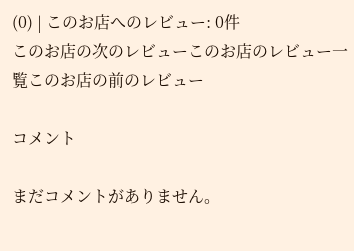(0) | このお店へのレビュー: 0件
このお店の次のレビューこのお店のレビュー一覧このお店の前のレビュー

コメント

まだコメントがありません。